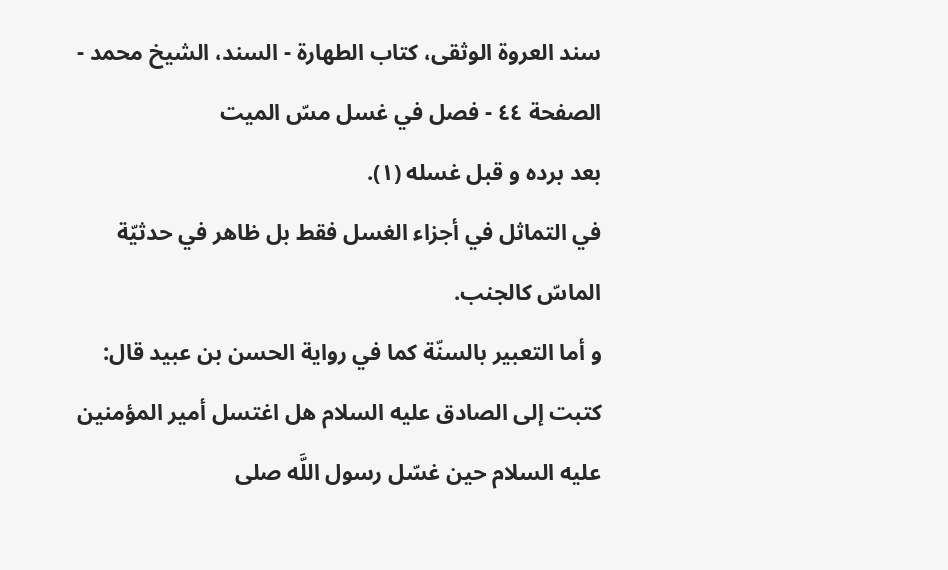سند العروة الوثقى، كتاب الطهارة - السند، الشيخ محمد - الصفحة ٤٤ - فصل في غسل مسّ الميت
بعد برده و قبل غسله (١).
في التماثل في أجزاء الغسل فقط بل ظاهر في حدثيّة الماسّ كالجنب.
و أما التعبير بالسنّة كما في رواية الحسن بن عبيد قال: كتبت إلى الصادق عليه السلام هل اغتسل أمير المؤمنين عليه السلام حين غسّل رسول اللَّه صلى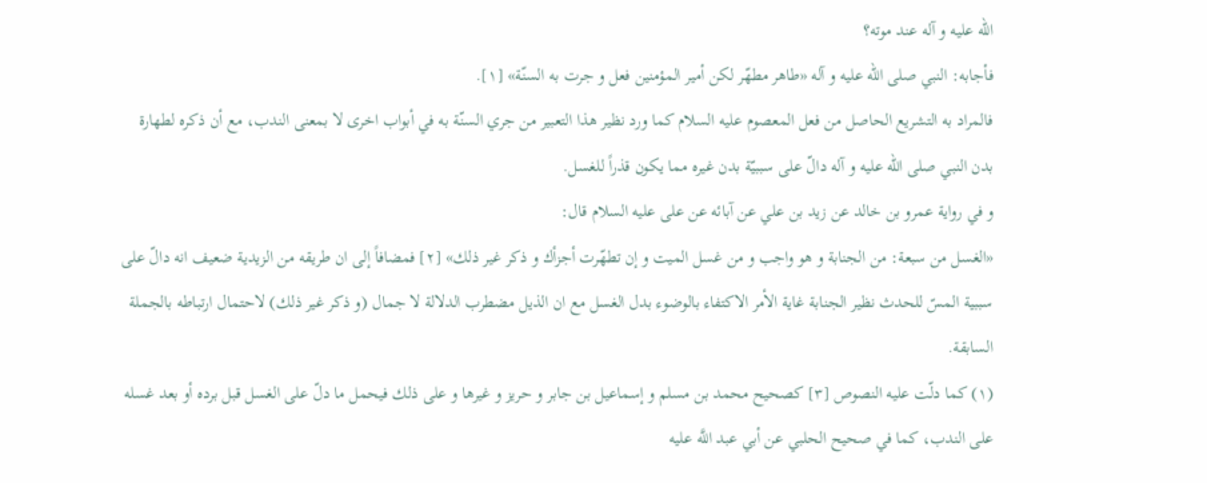الله عليه و آله عند موته؟
فأجابه: النبي صلى الله عليه و آله «طاهر مطهّر لكن أمير المؤمنين فعل و جرت به السنّة» [١].
فالمراد به التشريع الحاصل من فعل المعصوم عليه السلام كما ورد نظير هذا التعبير من جري السنّة به في أبواب اخرى لا بمعنى الندب، مع أن ذكره لطهارة بدن النبي صلى الله عليه و آله دالّ على سببيّة بدن غيره مما يكون قذراً للغسل.
و في رواية عمرو بن خالد عن زيد بن علي عن آبائه عن على عليه السلام قال:
«الغسل من سبعة: من الجنابة و هو واجب و من غسل الميت و إن تطهّرت أجزأك و ذكر غير ذلك» [٢] فمضافاً إلى ان طريقه من الزيدية ضعيف انه دالّ على سببية المسّ للحدث نظير الجنابة غاية الأمر الاكتفاء بالوضوء بدل الغسل مع ان الذيل مضطرب الدلالة لا جمال (و ذكر غير ذلك) لاحتمال ارتباطه بالجملة السابقة.
(١) كما دلّت عليه النصوص [٣] كصحيح محمد بن مسلم و إسماعيل بن جابر و حريز و غيرها و على ذلك فيحمل ما دلّ على الغسل قبل برده أو بعد غسله على الندب، كما في صحيح الحلبي عن أبي عبد اللَّه عليه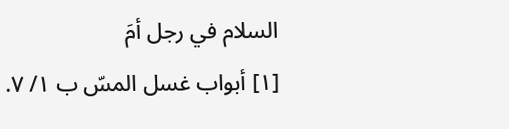السلام في رجل أمَ
[١] أبواب غسل المسّ ب ١/ ٧.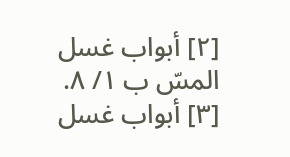[٢] أبواب غسل المسّ ب ١/ ٨.
[٣] أبواب غسل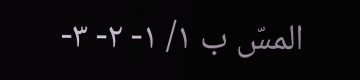المسّ ب ١/ ١- ٢- ٣-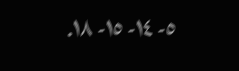٥- ١٤- ١٥- ١٨.